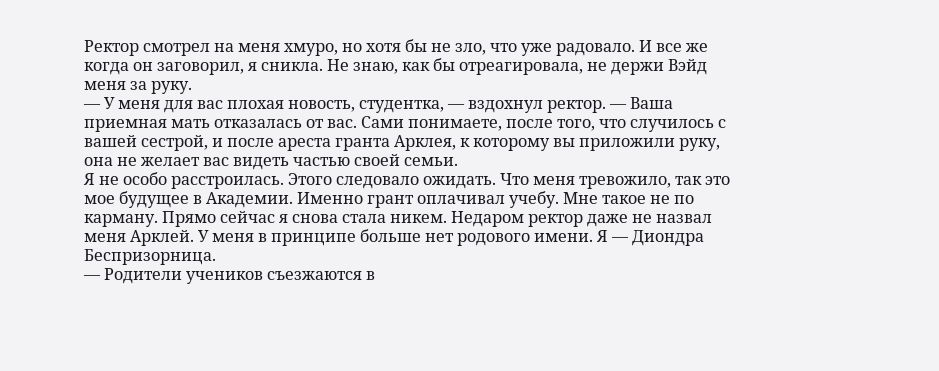Ректор смотрел на меня хмуро, но хотя бы не зло, что уже радовало. И все же когда он заговорил, я сникла. Не знаю, как бы отреагировала, не держи Вэйд меня за руку.
— У меня для вас плохая новость, студентка, — вздохнул ректор. — Ваша приемная мать отказалась от вас. Сами понимаете, после того, что случилось с вашей сестрой, и после ареста гранта Арклея, к которому вы приложили руку, она не желает вас видеть частью своей семьи.
Я не особо расстроилась. Этого следовало ожидать. Что меня тревожило, так это мое будущее в Академии. Именно грант оплачивал учебу. Мне такое не по карману. Прямо сейчас я снова стала никем. Недаром ректор даже не назвал меня Арклей. У меня в принципе больше нет родового имени. Я — Диондра Беспризорница.
— Родители учеников съезжаются в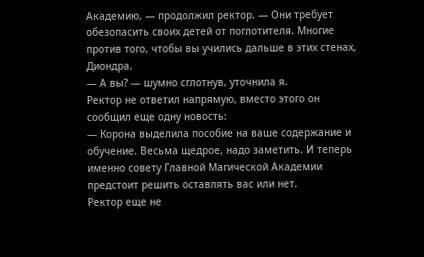Академию, — продолжил ректор. — Они требует обезопасить своих детей от поглотителя. Многие против того, чтобы вы учились дальше в этих стенах, Диондра.
— А вы? — шумно сглотнув, уточнила я.
Ректор не ответил напрямую, вместо этого он сообщил еще одну новость:
— Корона выделила пособие на ваше содержание и обучение. Весьма щедрое, надо заметить. И теперь именно совету Главной Магической Академии предстоит решить оставлять вас или нет.
Ректор еще не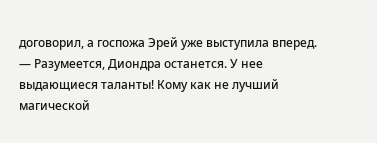договорил, а госпожа Эрей уже выступила вперед.
— Разумеется, Диондра останется. У нее выдающиеся таланты! Кому как не лучший магической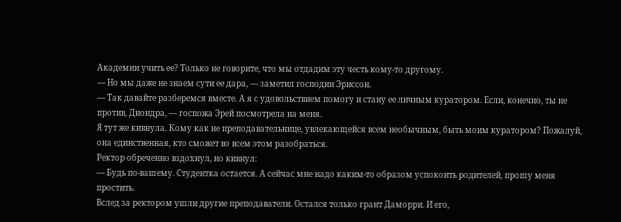Академии учить ее? Только не говорите, что мы отдадим эту честь кому-то другому.
— Но мы даже не знаем сути ее дара, — заметил господин Эриссон.
— Так давайте разберемся вместе. А я с удовольствием помогу и стану ее личным куратором. Если, конечно, ты не против, Диондра, — госпожа Эрей посмотрела на меня.
Я тут же кивнула. Кому как не преподавательнице, увлекающейся всем необычным, быть моим куратором? Пожалуй, она единственная, кто сможет во всем этом разобраться.
Ректор обреченно вздохнул, но кивнул:
— Будь по-вашему. Студентка остается. А сейчас мне надо каким-то образом успокоить родителей, прошу меня простить.
Вслед за ректором ушли другие преподаватели. Остался только грант Даморри. И его,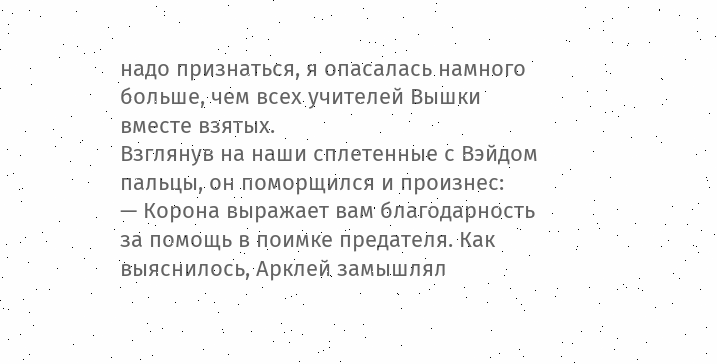надо признаться, я опасалась намного больше, чем всех учителей Вышки вместе взятых.
Взглянув на наши сплетенные с Вэйдом пальцы, он поморщился и произнес:
— Корона выражает вам благодарность за помощь в поимке предателя. Как выяснилось, Арклей замышлял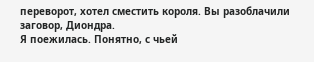переворот, хотел сместить короля. Вы разоблачили заговор, Диондра.
Я поежилась. Понятно, с чьей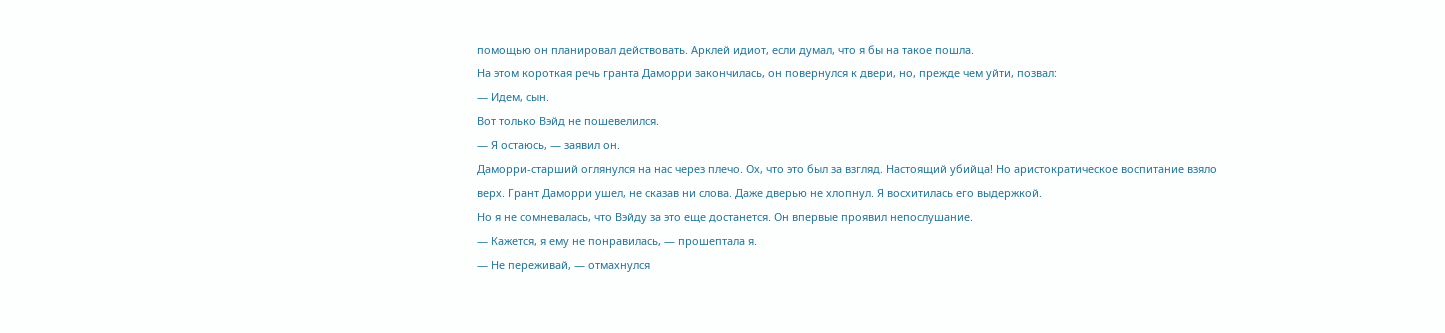помощью он планировал действовать. Арклей идиот, если думал, что я бы на такое пошла.
На этом короткая речь гранта Даморри закончилась, он повернулся к двери, но, прежде чем уйти, позвал:
— Идем, сын.
Вот только Вэйд не пошевелился.
— Я остаюсь, — заявил он.
Даморри-старший оглянулся на нас через плечо. Ох, что это был за взгляд. Настоящий убийца! Но аристократическое воспитание взяло верх. Грант Даморри ушел, не сказав ни слова. Даже дверью не хлопнул. Я восхитилась его выдержкой.
Но я не сомневалась, что Вэйду за это еще достанется. Он впервые проявил непослушание.
— Кажется, я ему не понравилась, — прошептала я.
— Не переживай, — отмахнулся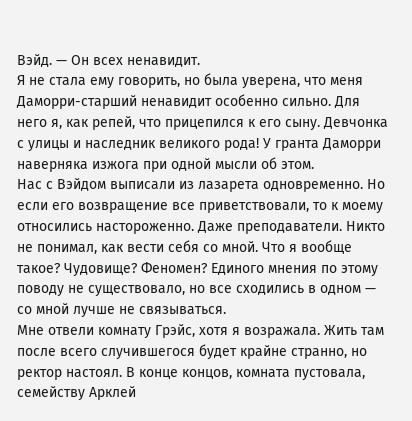Вэйд. — Он всех ненавидит.
Я не стала ему говорить, но была уверена, что меня Даморри-старший ненавидит особенно сильно. Для него я, как репей, что прицепился к его сыну. Девчонка с улицы и наследник великого рода! У гранта Даморри наверняка изжога при одной мысли об этом.
Нас с Вэйдом выписали из лазарета одновременно. Но если его возвращение все приветствовали, то к моему относились настороженно. Даже преподаватели. Никто не понимал, как вести себя со мной. Что я вообще такое? Чудовище? Феномен? Единого мнения по этому поводу не существовало, но все сходились в одном — со мной лучше не связываться.
Мне отвели комнату Грэйс, хотя я возражала. Жить там после всего случившегося будет крайне странно, но ректор настоял. В конце концов, комната пустовала, семейству Арклей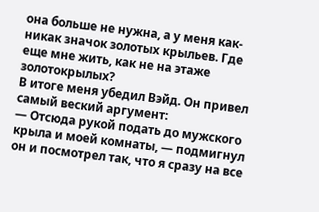она больше не нужна, а у меня как-никак значок золотых крыльев. Где еще мне жить, как не на этаже золотокрылых?
В итоге меня убедил Вэйд. Он привел самый веский аргумент:
— Отсюда рукой подать до мужского крыла и моей комнаты, — подмигнул он и посмотрел так, что я сразу на все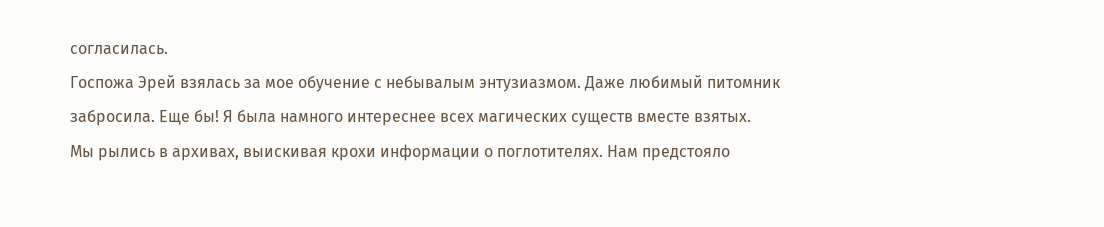согласилась.
Госпожа Эрей взялась за мое обучение с небывалым энтузиазмом. Даже любимый питомник забросила. Еще бы! Я была намного интереснее всех магических существ вместе взятых.
Мы рылись в архивах, выискивая крохи информации о поглотителях. Нам предстояло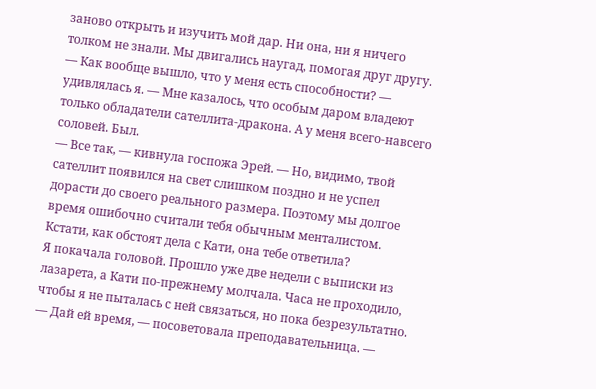заново открыть и изучить мой дар. Ни она, ни я ничего толком не знали. Мы двигались наугад, помогая друг другу.
— Как вообще вышло, что у меня есть способности? — удивлялась я. — Мне казалось, что особым даром владеют только обладатели сателлита-дракона. А у меня всего-навсего соловей. Был.
— Все так, — кивнула госпожа Эрей. — Но, видимо, твой сателлит появился на свет слишком поздно и не успел дорасти до своего реального размера. Поэтому мы долгое время ошибочно считали тебя обычным менталистом. Кстати, как обстоят дела с Кати, она тебе ответила?
Я покачала головой. Прошло уже две недели с выписки из лазарета, а Кати по-прежнему молчала. Часа не проходило, чтобы я не пыталась с ней связаться, но пока безрезультатно.
— Дай ей время, — посоветовала преподавательница. —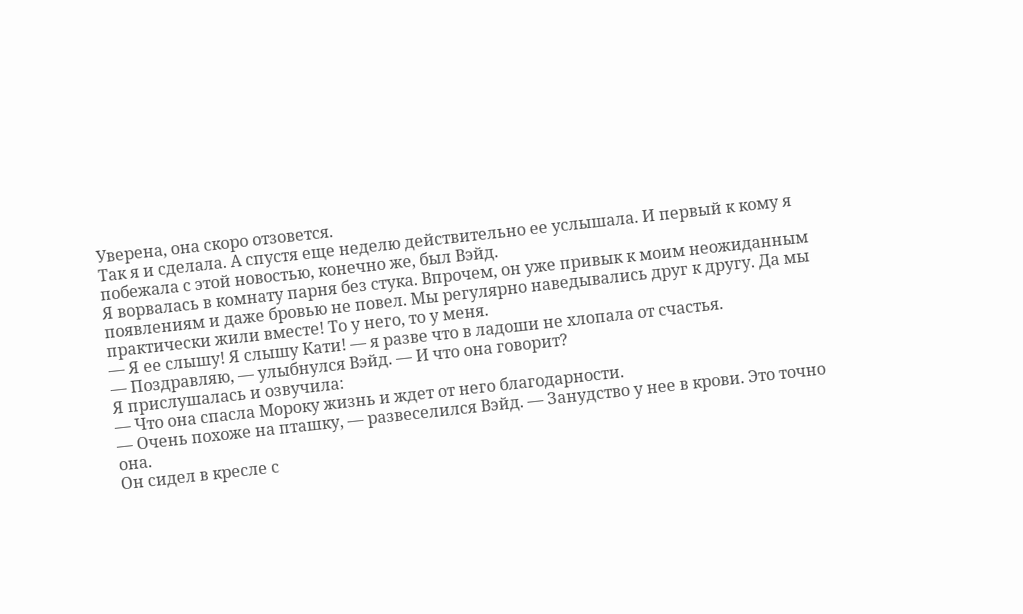Уверена, она скоро отзовется.
Так я и сделала. А спустя еще неделю действительно ее услышала. И первый к кому я побежала с этой новостью, конечно же, был Вэйд.
Я ворвалась в комнату парня без стука. Впрочем, он уже привык к моим неожиданным появлениям и даже бровью не повел. Мы регулярно наведывались друг к другу. Да мы практически жили вместе! То у него, то у меня.
— Я ее слышу! Я слышу Кати! — я разве что в ладоши не хлопала от счастья.
— Поздравляю, — улыбнулся Вэйд. — И что она говорит?
Я прислушалась и озвучила:
— Что она спасла Мороку жизнь и ждет от него благодарности.
— Очень похоже на пташку, — развеселился Вэйд. — Занудство у нее в крови. Это точно она.
Он сидел в кресле с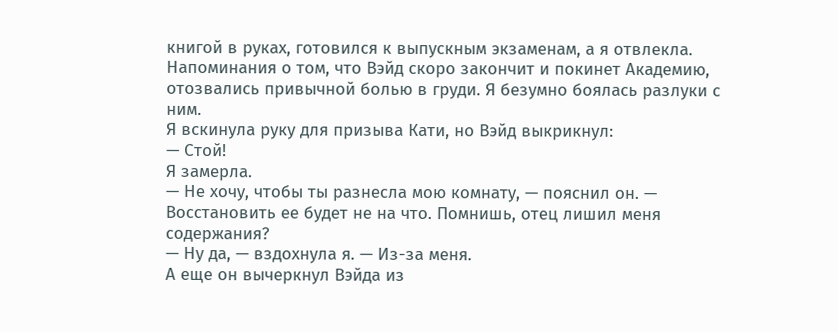книгой в руках, готовился к выпускным экзаменам, а я отвлекла. Напоминания о том, что Вэйд скоро закончит и покинет Академию, отозвались привычной болью в груди. Я безумно боялась разлуки с ним.
Я вскинула руку для призыва Кати, но Вэйд выкрикнул:
— Стой!
Я замерла.
— Не хочу, чтобы ты разнесла мою комнату, — пояснил он. — Восстановить ее будет не на что. Помнишь, отец лишил меня содержания?
— Ну да, — вздохнула я. — Из-за меня.
А еще он вычеркнул Вэйда из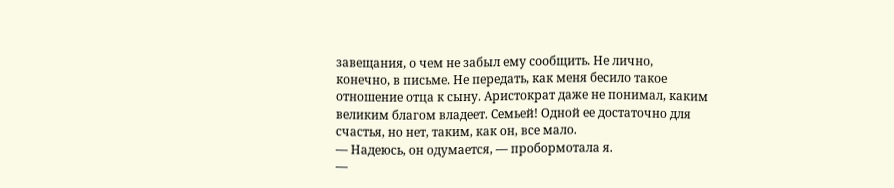завещания, о чем не забыл ему сообщить. Не лично, конечно, в письме. Не передать, как меня бесило такое отношение отца к сыну. Аристократ даже не понимал, каким великим благом владеет. Семьей! Одной ее достаточно для счастья, но нет, таким, как он, все мало.
— Надеюсь, он одумается, — пробормотала я.
—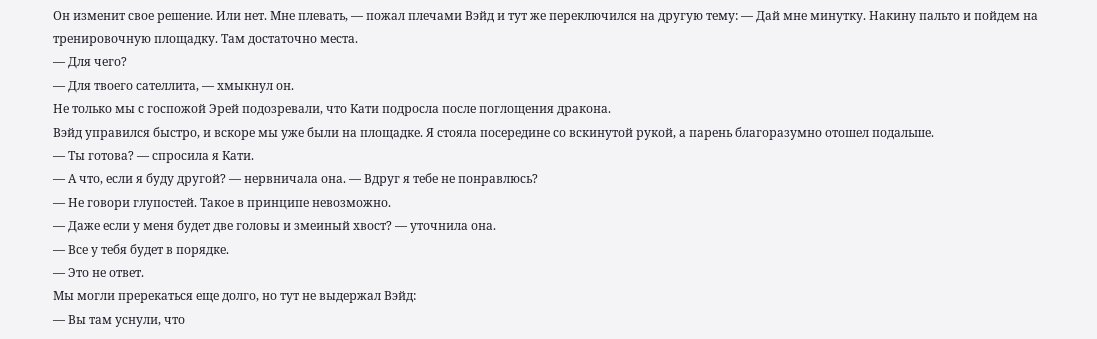Он изменит свое решение. Или нет. Мне плевать, — пожал плечами Вэйд и тут же переключился на другую тему: — Дай мне минутку. Накину пальто и пойдем на тренировочную площадку. Там достаточно места.
— Для чего?
— Для твоего сателлита, — хмыкнул он.
Не только мы с госпожой Эрей подозревали, что Кати подросла после поглощения дракона.
Вэйд управился быстро, и вскоре мы уже были на площадке. Я стояла посередине со вскинутой рукой, а парень благоразумно отошел подальше.
— Ты готова? — спросила я Кати.
— А что, если я буду другой? — нервничала она. — Вдруг я тебе не понравлюсь?
— Не говори глупостей. Такое в принципе невозможно.
— Даже если у меня будет две головы и змеиный хвост? — уточнила она.
— Все у тебя будет в порядке.
— Это не ответ.
Мы могли пререкаться еще долго, но тут не выдержал Вэйд:
— Вы там уснули, что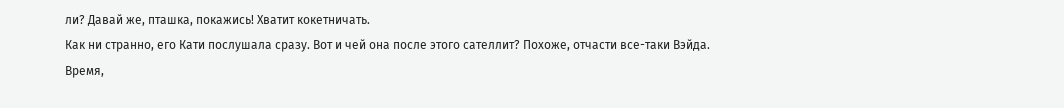ли? Давай же, пташка, покажись! Хватит кокетничать.
Как ни странно, его Кати послушала сразу. Вот и чей она после этого сателлит? Похоже, отчасти все-таки Вэйда. Время,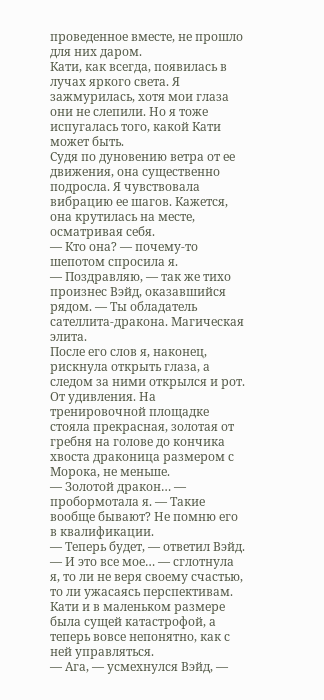проведенное вместе, не прошло для них даром.
Кати, как всегда, появилась в лучах яркого света. Я зажмурилась, хотя мои глаза они не слепили. Но я тоже испугалась того, какой Кати может быть.
Судя по дуновению ветра от ее движения, она существенно подросла. Я чувствовала вибрацию ее шагов. Кажется, она крутилась на месте, осматривая себя.
— Кто она? — почему-то шепотом спросила я.
— Поздравляю, — так же тихо произнес Вэйд, оказавшийся рядом. — Ты обладатель сателлита-дракона. Магическая элита.
После его слов я, наконец, рискнула открыть глаза, а следом за ними открылся и рот. От удивления. На тренировочной площадке стояла прекрасная, золотая от гребня на голове до кончика хвоста драконица размером с Морока, не меньше.
— Золотой дракон… — пробормотала я. — Такие вообще бывают? Не помню его в квалификации.
— Теперь будет, — ответил Вэйд.
— И это все мое… — сглотнула я, то ли не веря своему счастью, то ли ужасаясь перспективам.
Кати и в маленьком размере была сущей катастрофой, а теперь вовсе непонятно, как с ней управляться.
— Ага, — усмехнулся Вэйд, —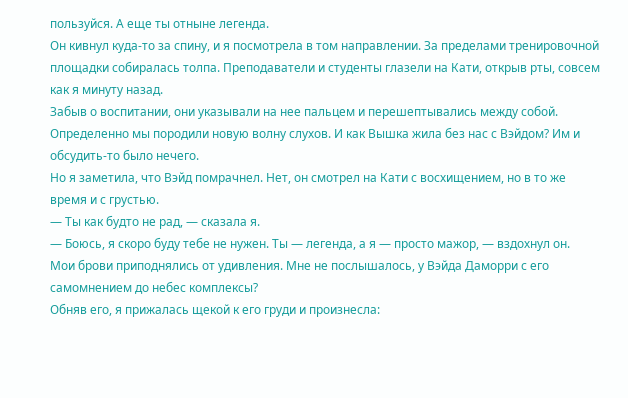пользуйся. А еще ты отныне легенда.
Он кивнул куда-то за спину, и я посмотрела в том направлении. За пределами тренировочной площадки собиралась толпа. Преподаватели и студенты глазели на Кати, открыв рты, совсем как я минуту назад.
Забыв о воспитании, они указывали на нее пальцем и перешептывались между собой. Определенно мы породили новую волну слухов. И как Вышка жила без нас с Вэйдом? Им и обсудить-то было нечего.
Но я заметила, что Вэйд помрачнел. Нет, он смотрел на Кати с восхищением, но в то же время и с грустью.
— Ты как будто не рад, — сказала я.
— Боюсь, я скоро буду тебе не нужен. Ты — легенда, а я — просто мажор, — вздохнул он.
Мои брови приподнялись от удивления. Мне не послышалось, у Вэйда Даморри с его самомнением до небес комплексы?
Обняв его, я прижалась щекой к его груди и произнесла: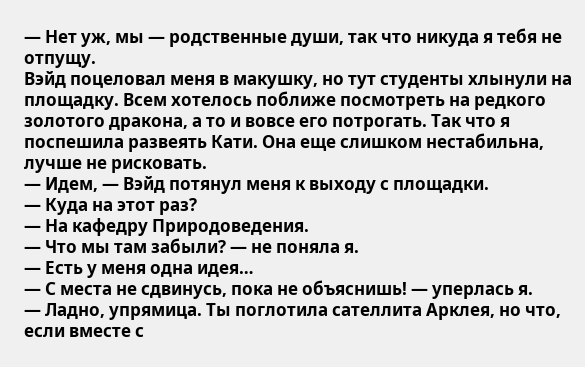— Нет уж, мы — родственные души, так что никуда я тебя не отпущу.
Вэйд поцеловал меня в макушку, но тут студенты хлынули на площадку. Всем хотелось поближе посмотреть на редкого золотого дракона, а то и вовсе его потрогать. Так что я поспешила развеять Кати. Она еще слишком нестабильна, лучше не рисковать.
— Идем, — Вэйд потянул меня к выходу с площадки.
— Куда на этот раз?
— На кафедру Природоведения.
— Что мы там забыли? — не поняла я.
— Есть у меня одна идея…
— С места не сдвинусь, пока не объяснишь! — уперлась я.
— Ладно, упрямица. Ты поглотила сателлита Арклея, но что, если вместе с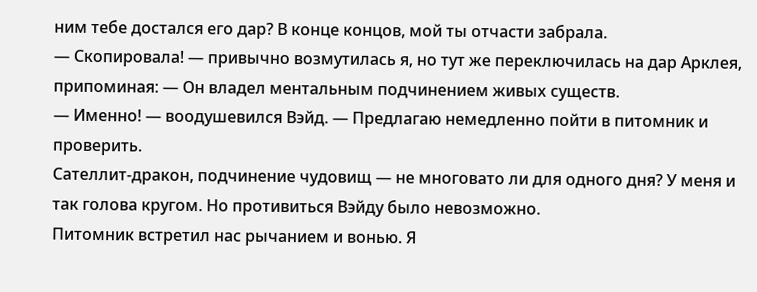ним тебе достался его дар? В конце концов, мой ты отчасти забрала.
— Скопировала! — привычно возмутилась я, но тут же переключилась на дар Арклея, припоминая: — Он владел ментальным подчинением живых существ.
— Именно! — воодушевился Вэйд. — Предлагаю немедленно пойти в питомник и проверить.
Сателлит-дракон, подчинение чудовищ — не многовато ли для одного дня? У меня и так голова кругом. Но противиться Вэйду было невозможно.
Питомник встретил нас рычанием и вонью. Я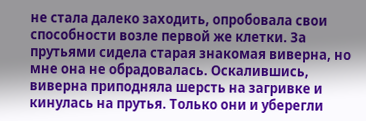не стала далеко заходить, опробовала свои способности возле первой же клетки. За прутьями сидела старая знакомая виверна, но мне она не обрадовалась. Оскалившись, виверна приподняла шерсть на загривке и кинулась на прутья. Только они и уберегли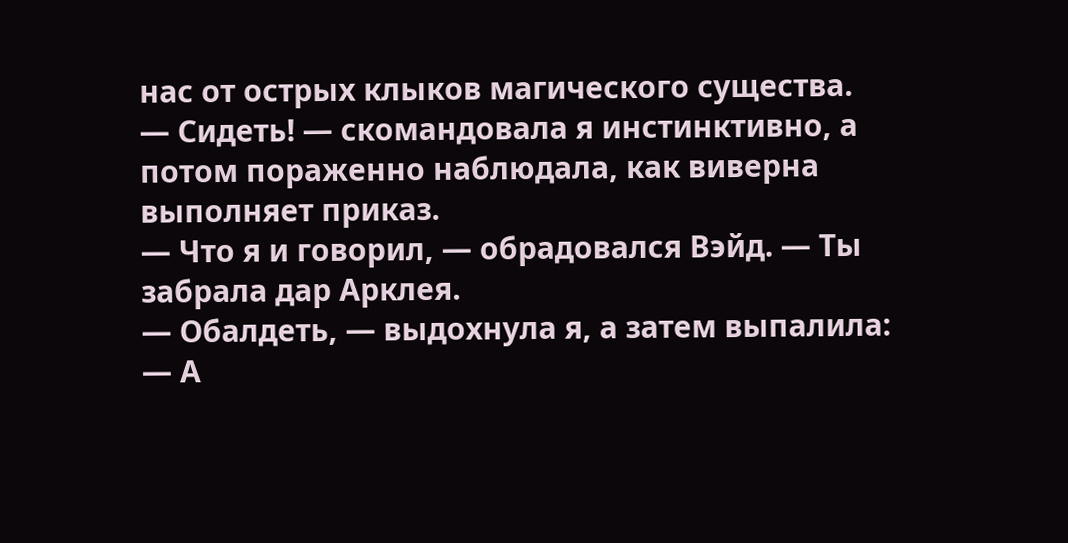нас от острых клыков магического существа.
— Сидеть! — скомандовала я инстинктивно, а потом пораженно наблюдала, как виверна выполняет приказ.
— Что я и говорил, — обрадовался Вэйд. — Ты забрала дар Арклея.
— Обалдеть, — выдохнула я, а затем выпалила: — А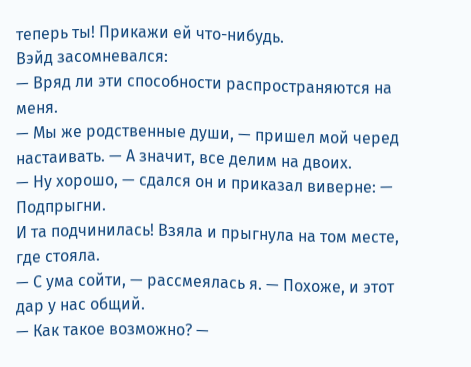теперь ты! Прикажи ей что-нибудь.
Вэйд засомневался:
— Вряд ли эти способности распространяются на меня.
— Мы же родственные души, — пришел мой черед настаивать. — А значит, все делим на двоих.
— Ну хорошо, — сдался он и приказал виверне: — Подпрыгни.
И та подчинилась! Взяла и прыгнула на том месте, где стояла.
— С ума сойти, — рассмеялась я. — Похоже, и этот дар у нас общий.
— Как такое возможно? —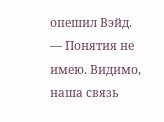опешил Вэйд.
— Понятия не имею. Видимо, наша связь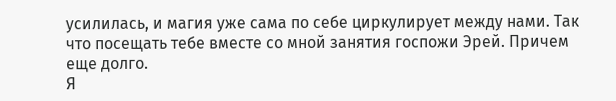усилилась, и магия уже сама по себе циркулирует между нами. Так что посещать тебе вместе со мной занятия госпожи Эрей. Причем еще долго.
Я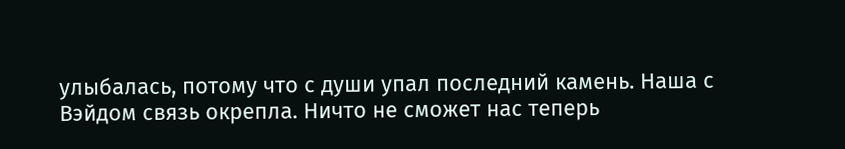улыбалась, потому что с души упал последний камень. Наша с Вэйдом связь окрепла. Ничто не сможет нас теперь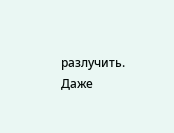разлучить. Даже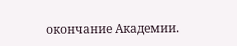окончание Академии.